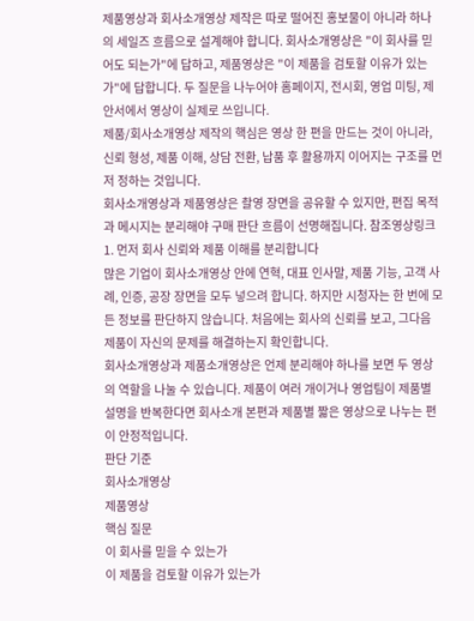제품영상과 회사소개영상 제작은 따로 떨어진 홍보물이 아니라 하나의 세일즈 흐름으로 설계해야 합니다. 회사소개영상은 "이 회사를 믿어도 되는가"에 답하고, 제품영상은 "이 제품을 검토할 이유가 있는가"에 답합니다. 두 질문을 나누어야 홈페이지, 전시회, 영업 미팅, 제안서에서 영상이 실제로 쓰입니다.
제품/회사소개영상 제작의 핵심은 영상 한 편을 만드는 것이 아니라, 신뢰 형성, 제품 이해, 상담 전환, 납품 후 활용까지 이어지는 구조를 먼저 정하는 것입니다.
회사소개영상과 제품영상은 촬영 장면을 공유할 수 있지만, 편집 목적과 메시지는 분리해야 구매 판단 흐름이 선명해집니다. 참조영상링크
1. 먼저 회사 신뢰와 제품 이해를 분리합니다
많은 기업이 회사소개영상 안에 연혁, 대표 인사말, 제품 기능, 고객 사례, 인증, 공장 장면을 모두 넣으려 합니다. 하지만 시청자는 한 번에 모든 정보를 판단하지 않습니다. 처음에는 회사의 신뢰를 보고, 그다음 제품이 자신의 문제를 해결하는지 확인합니다.
회사소개영상과 제품소개영상은 언제 분리해야 하나를 보면 두 영상의 역할을 나눌 수 있습니다. 제품이 여러 개이거나 영업팀이 제품별 설명을 반복한다면 회사소개 본편과 제품별 짧은 영상으로 나누는 편이 안정적입니다.
판단 기준
회사소개영상
제품영상
핵심 질문
이 회사를 믿을 수 있는가
이 제품을 검토할 이유가 있는가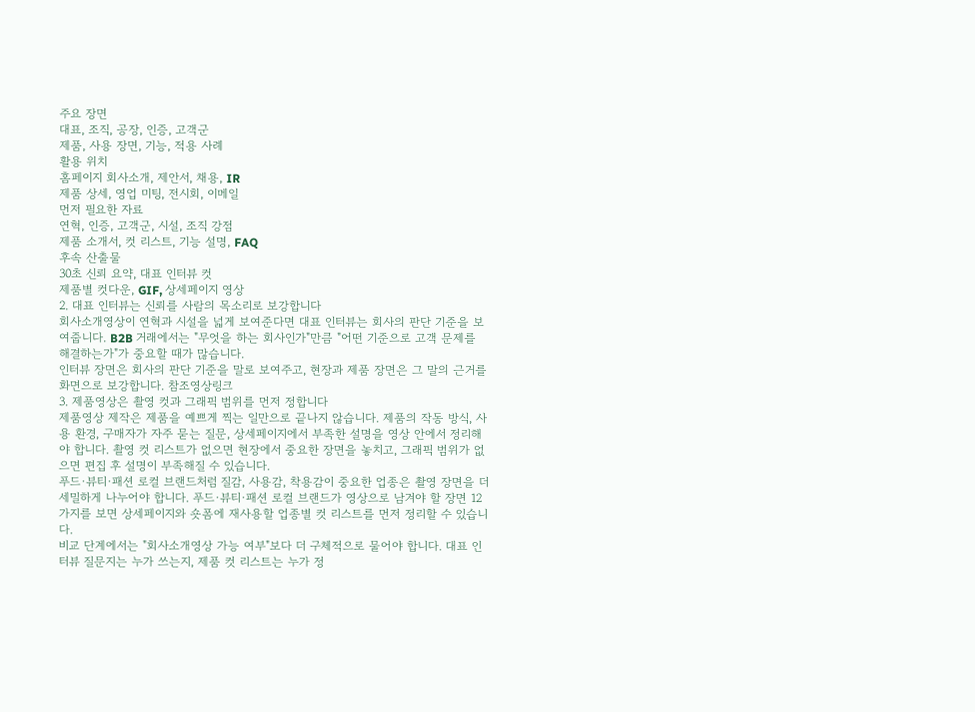주요 장면
대표, 조직, 공장, 인증, 고객군
제품, 사용 장면, 기능, 적용 사례
활용 위치
홈페이지 회사소개, 제안서, 채용, IR
제품 상세, 영업 미팅, 전시회, 이메일
먼저 필요한 자료
연혁, 인증, 고객군, 시설, 조직 강점
제품 소개서, 컷 리스트, 기능 설명, FAQ
후속 산출물
30초 신뢰 요약, 대표 인터뷰 컷
제품별 컷다운, GIF, 상세페이지 영상
2. 대표 인터뷰는 신뢰를 사람의 목소리로 보강합니다
회사소개영상이 연혁과 시설을 넓게 보여준다면 대표 인터뷰는 회사의 판단 기준을 보여줍니다. B2B 거래에서는 "무엇을 하는 회사인가"만큼 "어떤 기준으로 고객 문제를 해결하는가"가 중요할 때가 많습니다.
인터뷰 장면은 회사의 판단 기준을 말로 보여주고, 현장과 제품 장면은 그 말의 근거를 화면으로 보강합니다. 참조영상링크
3. 제품영상은 촬영 컷과 그래픽 범위를 먼저 정합니다
제품영상 제작은 제품을 예쁘게 찍는 일만으로 끝나지 않습니다. 제품의 작동 방식, 사용 환경, 구매자가 자주 묻는 질문, 상세페이지에서 부족한 설명을 영상 안에서 정리해야 합니다. 촬영 컷 리스트가 없으면 현장에서 중요한 장면을 놓치고, 그래픽 범위가 없으면 편집 후 설명이 부족해질 수 있습니다.
푸드·뷰티·패션 로컬 브랜드처럼 질감, 사용감, 착용감이 중요한 업종은 촬영 장면을 더 세밀하게 나누어야 합니다. 푸드·뷰티·패션 로컬 브랜드가 영상으로 남겨야 할 장면 12가지를 보면 상세페이지와 숏폼에 재사용할 업종별 컷 리스트를 먼저 정리할 수 있습니다.
비교 단계에서는 "회사소개영상 가능 여부"보다 더 구체적으로 물어야 합니다. 대표 인터뷰 질문지는 누가 쓰는지, 제품 컷 리스트는 누가 정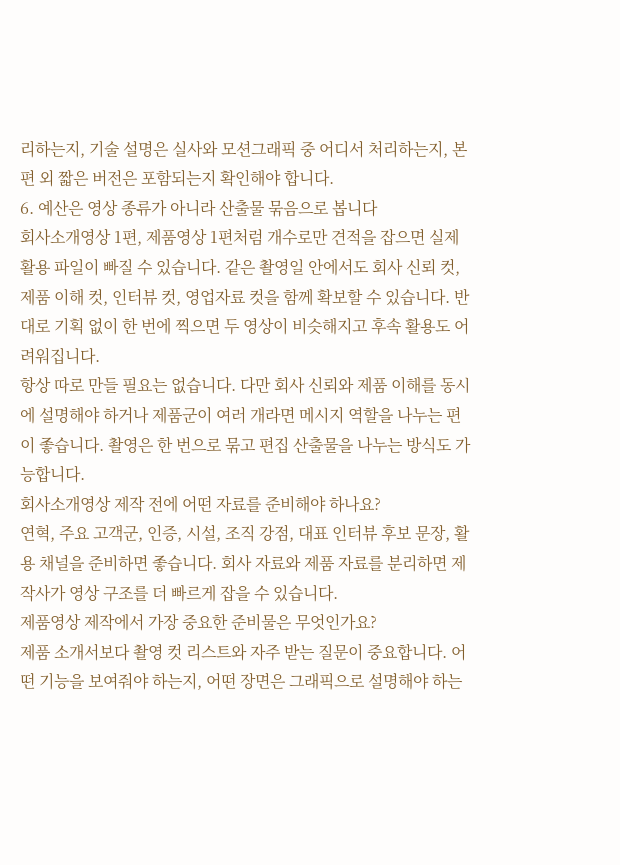리하는지, 기술 설명은 실사와 모션그래픽 중 어디서 처리하는지, 본편 외 짧은 버전은 포함되는지 확인해야 합니다.
6. 예산은 영상 종류가 아니라 산출물 묶음으로 봅니다
회사소개영상 1편, 제품영상 1편처럼 개수로만 견적을 잡으면 실제 활용 파일이 빠질 수 있습니다. 같은 촬영일 안에서도 회사 신뢰 컷, 제품 이해 컷, 인터뷰 컷, 영업자료 컷을 함께 확보할 수 있습니다. 반대로 기획 없이 한 번에 찍으면 두 영상이 비슷해지고 후속 활용도 어려워집니다.
항상 따로 만들 필요는 없습니다. 다만 회사 신뢰와 제품 이해를 동시에 설명해야 하거나 제품군이 여러 개라면 메시지 역할을 나누는 편이 좋습니다. 촬영은 한 번으로 묶고 편집 산출물을 나누는 방식도 가능합니다.
회사소개영상 제작 전에 어떤 자료를 준비해야 하나요?
연혁, 주요 고객군, 인증, 시설, 조직 강점, 대표 인터뷰 후보 문장, 활용 채널을 준비하면 좋습니다. 회사 자료와 제품 자료를 분리하면 제작사가 영상 구조를 더 빠르게 잡을 수 있습니다.
제품영상 제작에서 가장 중요한 준비물은 무엇인가요?
제품 소개서보다 촬영 컷 리스트와 자주 받는 질문이 중요합니다. 어떤 기능을 보여줘야 하는지, 어떤 장면은 그래픽으로 설명해야 하는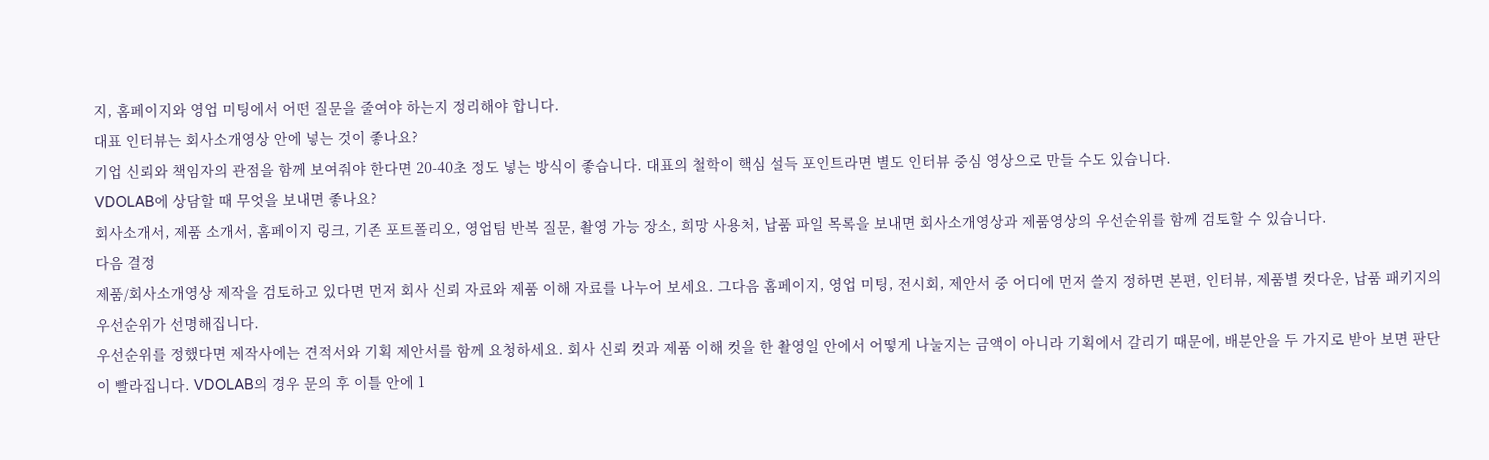지, 홈페이지와 영업 미팅에서 어떤 질문을 줄여야 하는지 정리해야 합니다.
대표 인터뷰는 회사소개영상 안에 넣는 것이 좋나요?
기업 신뢰와 책임자의 관점을 함께 보여줘야 한다면 20-40초 정도 넣는 방식이 좋습니다. 대표의 철학이 핵심 설득 포인트라면 별도 인터뷰 중심 영상으로 만들 수도 있습니다.
VDOLAB에 상담할 때 무엇을 보내면 좋나요?
회사소개서, 제품 소개서, 홈페이지 링크, 기존 포트폴리오, 영업팀 반복 질문, 촬영 가능 장소, 희망 사용처, 납품 파일 목록을 보내면 회사소개영상과 제품영상의 우선순위를 함께 검토할 수 있습니다.
다음 결정
제품/회사소개영상 제작을 검토하고 있다면 먼저 회사 신뢰 자료와 제품 이해 자료를 나누어 보세요. 그다음 홈페이지, 영업 미팅, 전시회, 제안서 중 어디에 먼저 쓸지 정하면 본편, 인터뷰, 제품별 컷다운, 납품 패키지의 우선순위가 선명해집니다.
우선순위를 정했다면 제작사에는 견적서와 기획 제안서를 함께 요청하세요. 회사 신뢰 컷과 제품 이해 컷을 한 촬영일 안에서 어떻게 나눌지는 금액이 아니라 기획에서 갈리기 때문에, 배분안을 두 가지로 받아 보면 판단이 빨라집니다. VDOLAB의 경우 문의 후 이틀 안에 1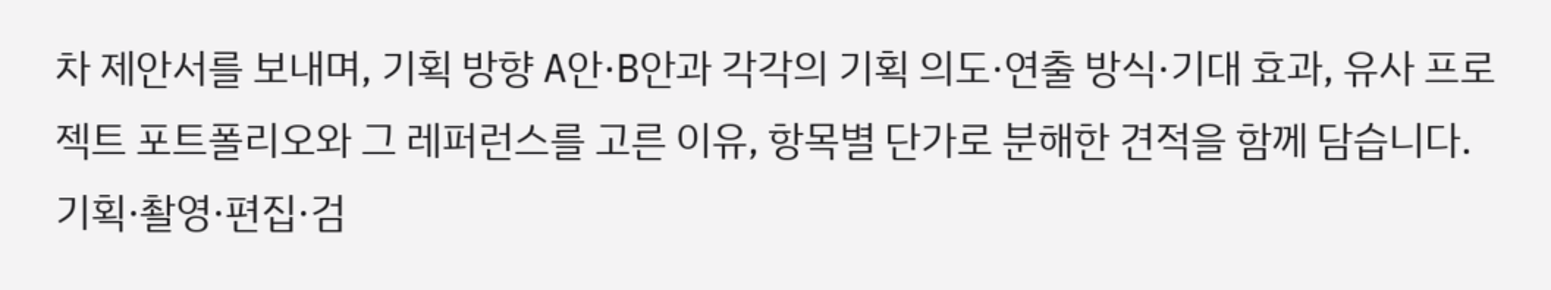차 제안서를 보내며, 기획 방향 A안·B안과 각각의 기획 의도·연출 방식·기대 효과, 유사 프로젝트 포트폴리오와 그 레퍼런스를 고른 이유, 항목별 단가로 분해한 견적을 함께 담습니다. 기획·촬영·편집·검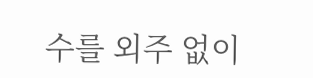수를 외주 없이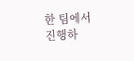한 팀에서 진행하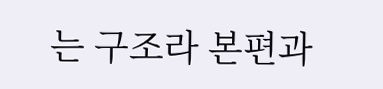는 구조라 본편과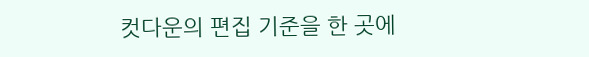컷다운의 편집 기준을 한 곳에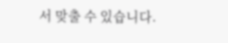서 맞출 수 있습니다.